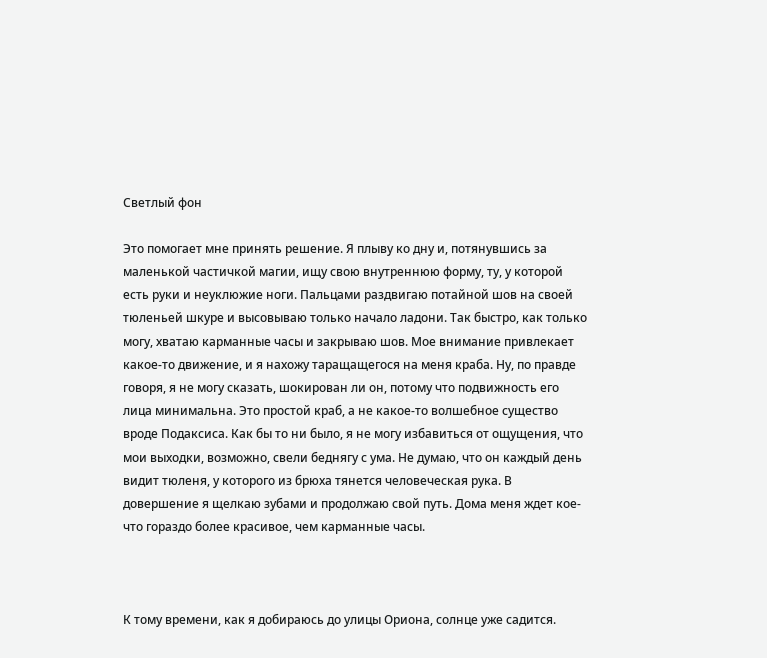Светлый фон

Это помогает мне принять решение. Я плыву ко дну и, потянувшись за маленькой частичкой магии, ищу свою внутреннюю форму, ту, у которой есть руки и неуклюжие ноги. Пальцами раздвигаю потайной шов на своей тюленьей шкуре и высовываю только начало ладони. Так быстро, как только могу, хватаю карманные часы и закрываю шов. Мое внимание привлекает какое-то движение, и я нахожу таращащегося на меня краба. Ну, по правде говоря, я не могу сказать, шокирован ли он, потому что подвижность его лица минимальна. Это простой краб, а не какое-то волшебное существо вроде Подаксиса. Как бы то ни было, я не могу избавиться от ощущения, что мои выходки, возможно, свели беднягу с ума. Не думаю, что он каждый день видит тюленя, у которого из брюха тянется человеческая рука. В довершение я щелкаю зубами и продолжаю свой путь. Дома меня ждет кое-что гораздо более красивое, чем карманные часы.



К тому времени, как я добираюсь до улицы Ориона, солнце уже садится.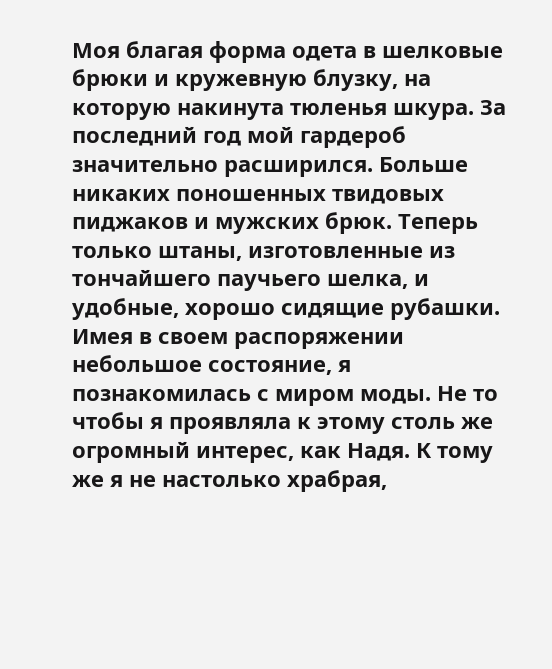Моя благая форма одета в шелковые брюки и кружевную блузку, на которую накинута тюленья шкура. За последний год мой гардероб значительно расширился. Больше никаких поношенных твидовых пиджаков и мужских брюк. Теперь только штаны, изготовленные из тончайшего паучьего шелка, и удобные, хорошо сидящие рубашки. Имея в своем распоряжении небольшое состояние, я познакомилась с миром моды. Не то чтобы я проявляла к этому столь же огромный интерес, как Надя. К тому же я не настолько храбрая,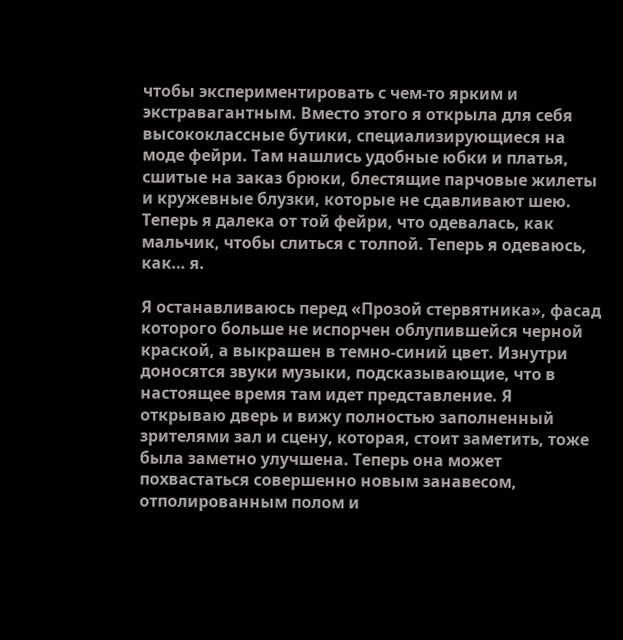чтобы экспериментировать с чем-то ярким и экстравагантным. Вместо этого я открыла для себя высококлассные бутики, специализирующиеся на моде фейри. Там нашлись удобные юбки и платья, сшитые на заказ брюки, блестящие парчовые жилеты и кружевные блузки, которые не сдавливают шею. Теперь я далека от той фейри, что одевалась, как мальчик, чтобы слиться с толпой. Теперь я одеваюсь, как… я.

Я останавливаюсь перед «Прозой стервятника», фасад которого больше не испорчен облупившейся черной краской, а выкрашен в темно-синий цвет. Изнутри доносятся звуки музыки, подсказывающие, что в настоящее время там идет представление. Я открываю дверь и вижу полностью заполненный зрителями зал и сцену, которая, стоит заметить, тоже была заметно улучшена. Теперь она может похвастаться совершенно новым занавесом, отполированным полом и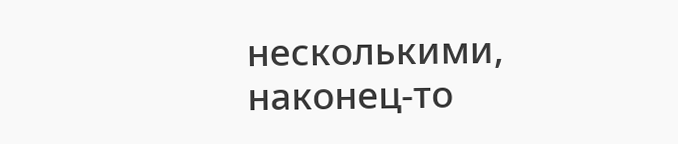несколькими, наконец-то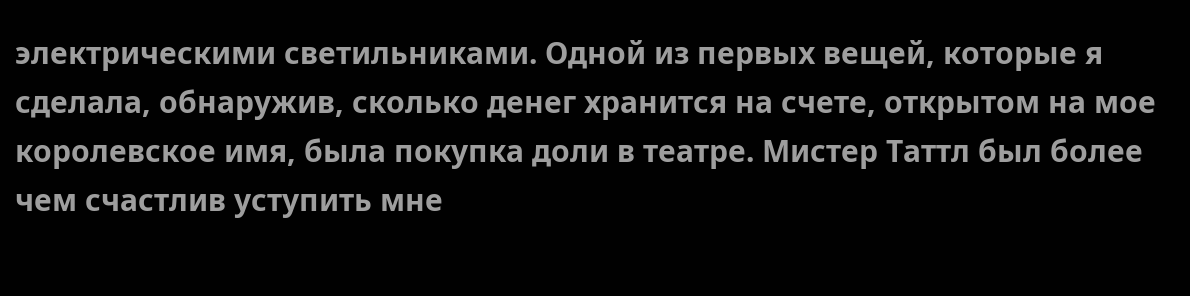электрическими светильниками. Одной из первых вещей, которые я сделала, обнаружив, сколько денег хранится на счете, открытом на мое королевское имя, была покупка доли в театре. Мистер Таттл был более чем счастлив уступить мне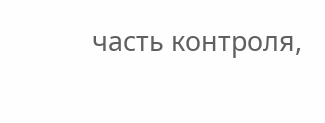часть контроля,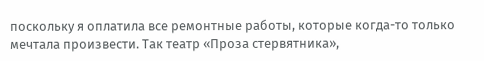поскольку я оплатила все ремонтные работы, которые когда-то только мечтала произвести. Так театр «Проза стервятника»,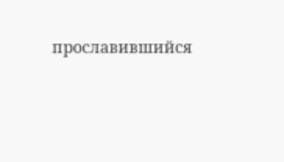прославившийся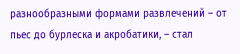разнообразными формами развлечений – от пьес до бурлеска и акробатики, – стал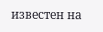известен на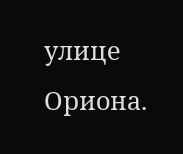улице Ориона.